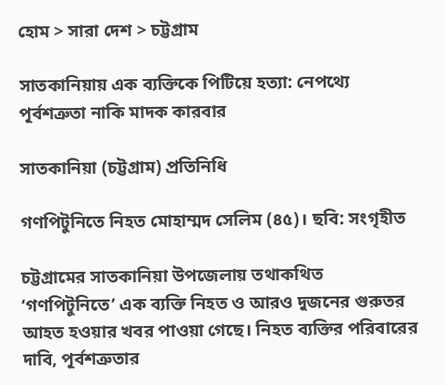হোম > সারা দেশ > চট্টগ্রাম

সাতকানিয়ায় এক ব্যক্তিকে পিটিয়ে হত্যা: নেপথ্যে পূর্বশত্রুতা নাকি মাদক কারবার

সাতকানিয়া (চট্টগ্রাম) প্রতিনিধি

গণপিটুনিতে নিহত মোহাম্মদ সেলিম (৪৫)। ছবি: সংগৃহীত

চট্টগ্রামের সাতকানিয়া উপজেলায় তথাকথিত ‘গণপিটুনিতে’ এক ব্যক্তি নিহত ও আরও দুজনের গুরুতর আহত হওয়ার খবর পাওয়া গেছে। নিহত ব্যক্তির পরিবারের দাবি, পূর্বশত্রুতার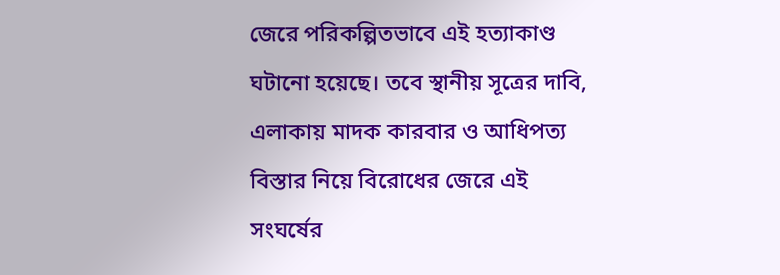জেরে পরিকল্পিতভাবে এই হত্যাকাণ্ড ঘটানো হয়েছে। তবে স্থানীয় সূত্রের দাবি, এলাকায় মাদক কারবার ও আধিপত্য বিস্তার নিয়ে বিরোধের জেরে এই সংঘর্ষের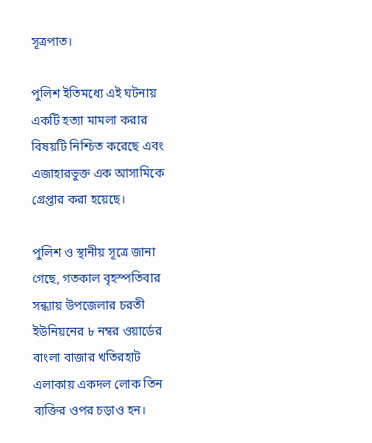সূত্রপাত।

পুলিশ ইতিমধ্যে এই ঘটনায় একটি হত্যা মামলা করার বিষয়টি নিশ্চিত করেছে এবং এজাহারভুক্ত এক আসামিকে গ্রেপ্তার করা হয়েছে।

পুলিশ ও স্থানীয় সূত্রে জানা গেছে, গতকাল বৃহস্পতিবার সন্ধ্যায় উপজেলার চরতী ইউনিয়নের ৮ নম্বর ওয়ার্ডের বাংলা বাজার খতিরহাট এলাকায় একদল লোক তিন ব্যক্তির ওপর চড়াও হন।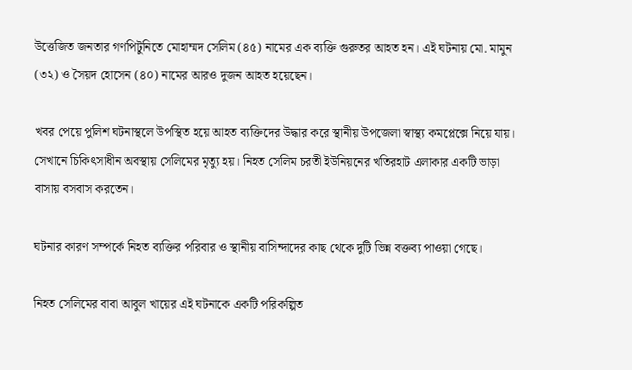উত্তেজিত জনতার গণপিটুনিতে মোহাম্মদ সেলিম (৪৫) নামের এক ব্যক্তি গুরুতর আহত হন। এই ঘটনায় মো. মামুন (৩২) ও সৈয়দ হোসেন (৪০) নামের আরও দুজন আহত হয়েছেন।

খবর পেয়ে পুলিশ ঘটনাস্থলে উপস্থিত হয়ে আহত ব্যক্তিদের উদ্ধার করে স্থানীয় উপজেলা স্বাস্থ্য কমপ্লেক্সে নিয়ে যায়। সেখানে চিকিৎসাধীন অবস্থায় সেলিমের মৃত্যু হয়। নিহত সেলিম চরতী ইউনিয়নের খতিরহাট এলাকার একটি ভাড়া বাসায় বসবাস করতেন।

ঘটনার কারণ সম্পর্কে নিহত ব্যক্তির পরিবার ও স্থানীয় বাসিন্দাদের কাছ থেকে দুটি ভিন্ন বক্তব্য পাওয়া গেছে।

নিহত সেলিমের বাবা আবুল খায়ের এই ঘটনাকে একটি পরিকল্পিত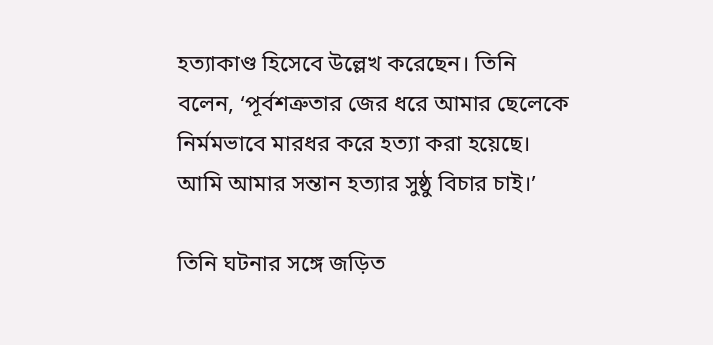হত্যাকাণ্ড হিসেবে উল্লেখ করেছেন। তিনি বলেন, ‘পূর্বশত্রুতার জের ধরে আমার ছেলেকে নির্মমভাবে মারধর করে হত্যা করা হয়েছে। আমি আমার সন্তান হত্যার সুষ্ঠু বিচার চাই।’

তিনি ঘটনার সঙ্গে জড়িত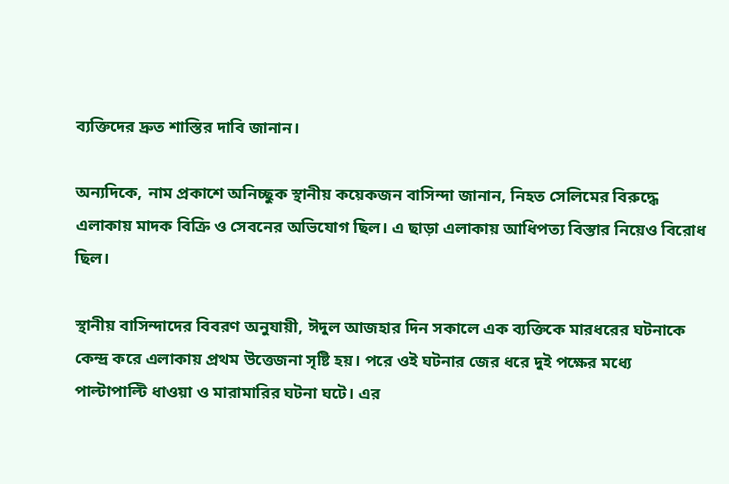ব্যক্তিদের দ্রুত শাস্তির দাবি জানান।

অন্যদিকে, নাম প্রকাশে অনিচ্ছুক স্থানীয় কয়েকজন বাসিন্দা জানান, নিহত সেলিমের বিরুদ্ধে এলাকায় মাদক বিক্রি ও সেবনের অভিযোগ ছিল। এ ছাড়া এলাকায় আধিপত্য বিস্তার নিয়েও বিরোধ ছিল।

স্থানীয় বাসিন্দাদের বিবরণ অনুযায়ী, ঈদুল আজহার দিন সকালে এক ব্যক্তিকে মারধরের ঘটনাকে কেন্দ্র করে এলাকায় প্রথম উত্তেজনা সৃষ্টি হয়। পরে ওই ঘটনার জের ধরে দুই পক্ষের মধ্যে পাল্টাপাল্টি ধাওয়া ও মারামারির ঘটনা ঘটে। এর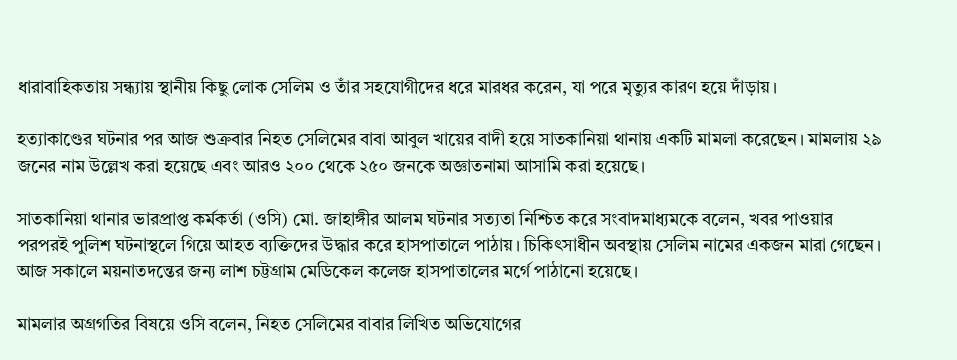ধারাবাহিকতায় সন্ধ্যায় স্থানীয় কিছু লোক সেলিম ও তাঁর সহযোগীদের ধরে মারধর করেন, যা পরে মৃত্যুর কারণ হয়ে দাঁড়ায়।

হত্যাকাণ্ডের ঘটনার পর আজ শুক্রবার নিহত সেলিমের বাবা আবুল খায়ের বাদী হয়ে সাতকানিয়া থানায় একটি মামলা করেছেন। মামলায় ২৯ জনের নাম উল্লেখ করা হয়েছে এবং আরও ২০০ থেকে ২৫০ জনকে অজ্ঞাতনামা আসামি করা হয়েছে।

সাতকানিয়া থানার ভারপ্রাপ্ত কর্মকর্তা (ওসি) মো. জাহাঙ্গীর আলম ঘটনার সত্যতা নিশ্চিত করে সংবাদমাধ্যমকে বলেন, খবর পাওয়ার পরপরই পুলিশ ঘটনাস্থলে গিয়ে আহত ব্যক্তিদের উদ্ধার করে হাসপাতালে পাঠায়। চিকিৎসাধীন অবস্থায় সেলিম নামের একজন মারা গেছেন। আজ সকালে ময়নাতদন্তের জন্য লাশ চট্টগ্রাম মেডিকেল কলেজ হাসপাতালের মর্গে পাঠানো হয়েছে।

মামলার অগ্রগতির বিষয়ে ওসি বলেন, নিহত সেলিমের বাবার লিখিত অভিযোগের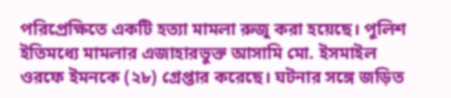পরিপ্রেক্ষিতে একটি হত্যা মামলা রুজু করা হয়েছে। পুলিশ ইতিমধ্যে মামলার এজাহারভুক্ত আসামি মো. ইসমাইল ওরফে ইমনকে (২৮) গ্রেপ্তার করেছে। ঘটনার সঙ্গে জড়িত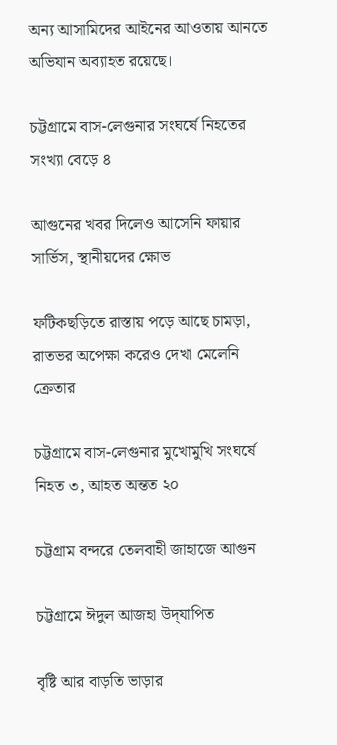অন্য আসামিদের আইনের আওতায় আনতে অভিযান অব্যাহত রয়েছে।

চট্টগ্রামে বাস-লেগুনার সংঘর্ষে নিহতের সংখ্যা বেড়ে ৪

আগুনের খবর দিলেও আসেনি ফায়ার সার্ভিস, স্থানীয়দের ক্ষোভ

ফটিকছড়িতে রাস্তায় পড়ে আছে চামড়া, রাতভর অপেক্ষা করেও দেখা মেলেনি ক্রেতার

চট্টগ্রামে বাস-লেগুনার মুখোমুখি সংঘর্ষে নিহত ৩, আহত অন্তত ২০

চট্টগ্রাম বন্দরে তেলবাহী জাহাজে আগুন

চট্টগ্রামে ঈদুল আজহা উদ্‌যাপিত

বৃষ্টি আর বাড়তি ভাড়ার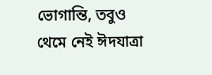ভোগান্তি, তবুও থেমে নেই ঈদযাত্রা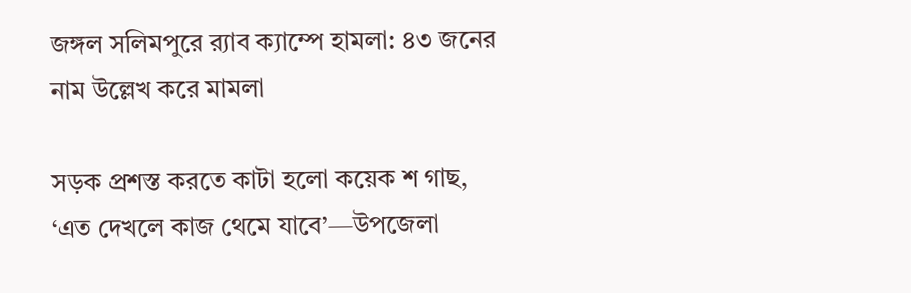জঙ্গল সলিমপুরে র‍্যাব ক্যাম্পে হামলা: ৪৩ জনের নাম উল্লেখ করে মামলা

সড়ক প্রশস্ত করতে কাটা হলো কয়েক শ গাছ, ‘এত দেখলে কাজ থেমে যাবে’—উপজেলা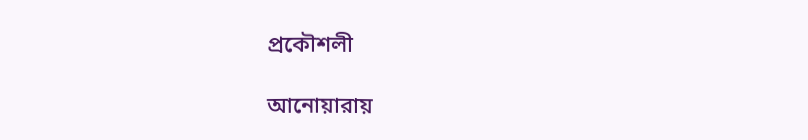প্রকৌশলী

আনোয়ারায়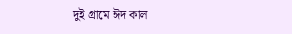দুই গ্রামে ঈদ কাল